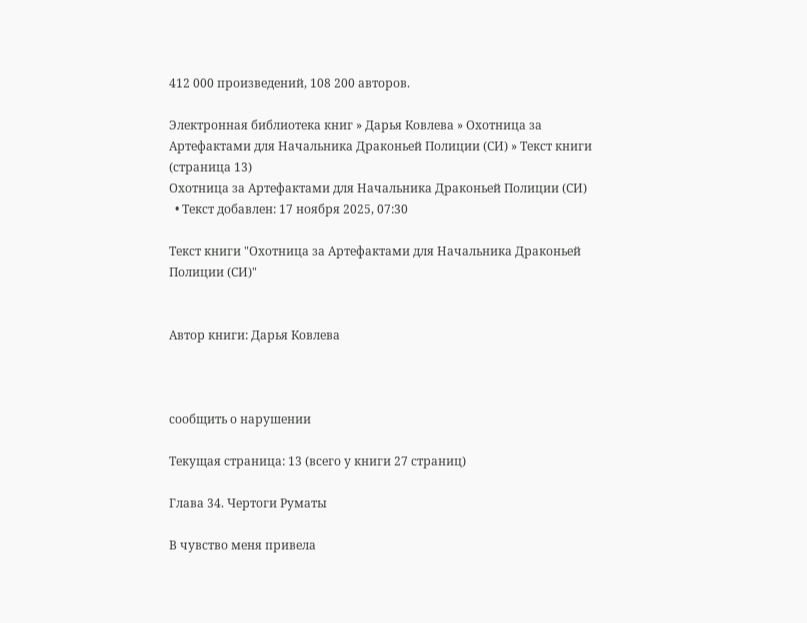412 000 произведений, 108 200 авторов.

Электронная библиотека книг » Дарья Ковлева » Охотница за Артефактами для Начальника Драконьей Полиции (СИ) » Текст книги (страница 13)
Охотница за Артефактами для Начальника Драконьей Полиции (СИ)
  • Текст добавлен: 17 ноября 2025, 07:30

Текст книги "Охотница за Артефактами для Начальника Драконьей Полиции (СИ)"


Автор книги: Дарья Ковлева



сообщить о нарушении

Текущая страница: 13 (всего у книги 27 страниц)

Глава 34. Чертоги Руматы

В чувство меня привела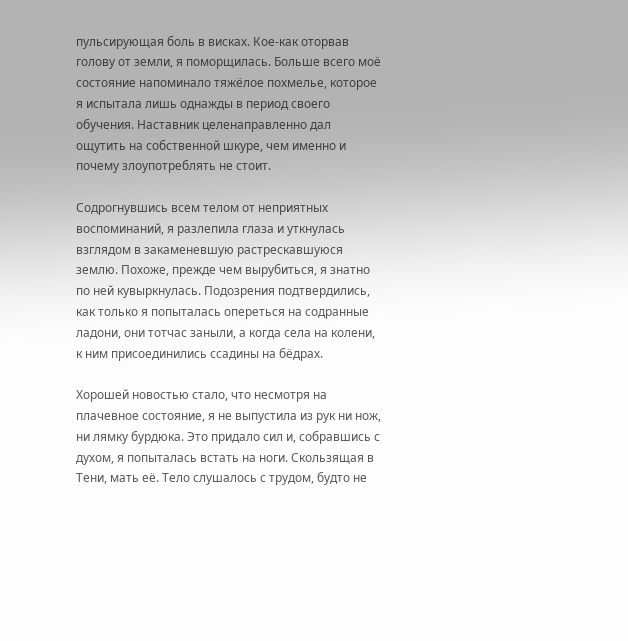пульсирующая боль в висках. Кое-как оторвав голову от земли, я поморщилась. Больше всего моё состояние напоминало тяжёлое похмелье, которое я испытала лишь однажды в период своего обучения. Наставник целенаправленно дал ощутить на собственной шкуре, чем именно и почему злоупотреблять не стоит.

Содрогнувшись всем телом от неприятных воспоминаний, я разлепила глаза и уткнулась взглядом в закаменевшую растрескавшуюся землю. Похоже, прежде чем вырубиться, я знатно по ней кувыркнулась. Подозрения подтвердились, как только я попыталась опереться на содранные ладони, они тотчас заныли, а когда села на колени, к ним присоединились ссадины на бёдрах.

Хорошей новостью стало, что несмотря на плачевное состояние, я не выпустила из рук ни нож, ни лямку бурдюка. Это придало сил и, собравшись с духом, я попыталась встать на ноги. Скользящая в Тени, мать её. Тело слушалось с трудом, будто не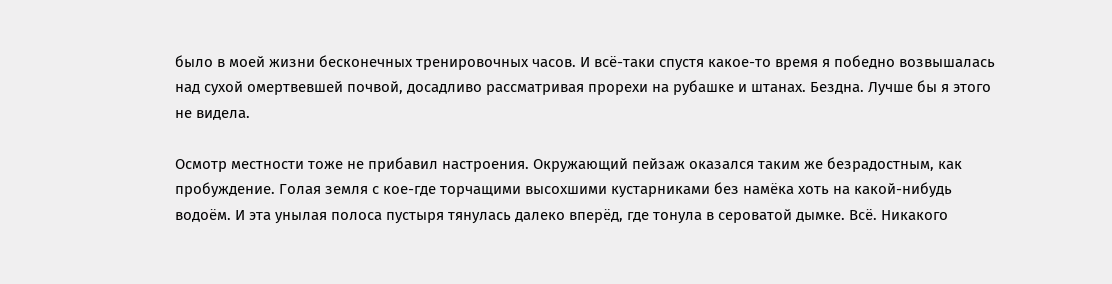было в моей жизни бесконечных тренировочных часов. И всё-таки спустя какое-то время я победно возвышалась над сухой омертвевшей почвой, досадливо рассматривая прорехи на рубашке и штанах. Бездна. Лучше бы я этого не видела.

Осмотр местности тоже не прибавил настроения. Окружающий пейзаж оказался таким же безрадостным, как пробуждение. Голая земля с кое-где торчащими высохшими кустарниками без намёка хоть на какой-нибудь водоём. И эта унылая полоса пустыря тянулась далеко вперёд, где тонула в сероватой дымке. Всё. Никакого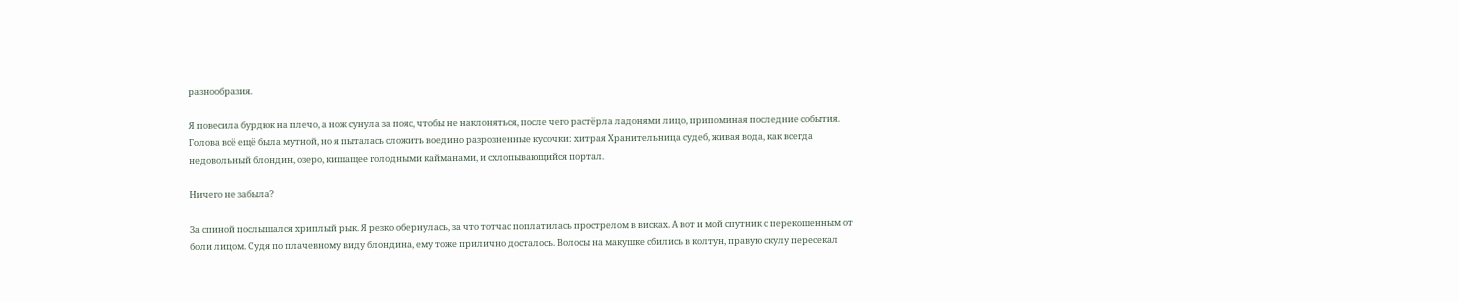разнообразия.

Я повесила бурдюк на плечо, а нож сунула за пояс, чтобы не наклоняться, после чего растёрла ладонями лицо, припоминая последние события. Голова всё ещё была мутной, но я пыталась сложить воедино разрозненные кусочки: хитрая Хранительница судеб, живая вода, как всегда недовольный блондин, озеро, кишащее голодными кайманами, и схлопывающийся портал.

Ничего не забыла?

За спиной послышался хриплый рык. Я резко обернулась, за что тотчас поплатилась прострелом в висках. А вот и мой спутник с перекошенным от боли лицом. Судя по плачевному виду блондина, ему тоже прилично досталось. Волосы на макушке сбились в колтун, правую скулу пересекал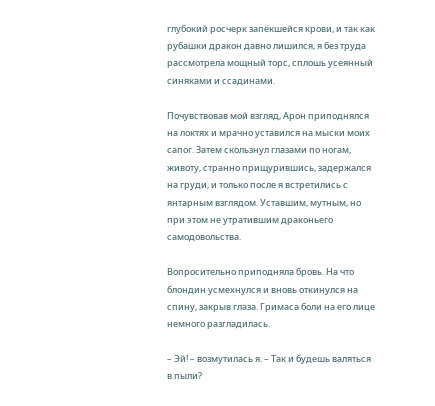глубокий росчерк запёкшейся крови, и так как рубашки дракон давно лишился, я без труда рассмотрела мощный торс, сплошь усеянный синяками и ссадинами.

Почувствовав мой взгляд, Арон приподнялся на локтях и мрачно уставился на мыски моих сапог. Затем скользнул глазами по ногам, животу, странно прищурившись, задержался на груди, и только после я встретились с янтарным взглядом. Уставшим, мутным, но при этом не утратившим драконьего самодовольства.

Вопросительно приподняла бровь. На что блондин усмехнулся и вновь откинулся на спину, закрыв глаза. Гримаса боли на его лице немного разгладилась.

– Эй! – возмутилась я. – Так и будешь валяться в пыли?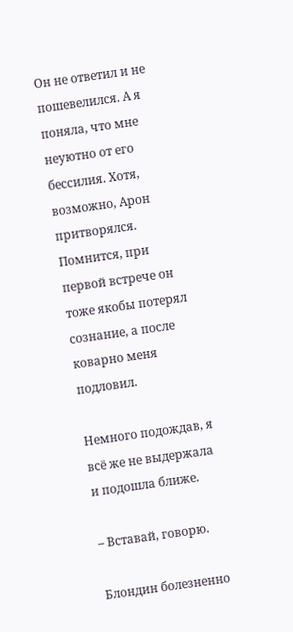Он не ответил и не пошевелился. А я поняла, что мне неуютно от его бессилия. Хотя, возможно, Арон притворялся. Помнится, при первой встрече он тоже якобы потерял сознание, а после коварно меня подловил.

Немного подождав, я всё же не выдержала и подошла ближе.

– Вставай, говорю.

Блондин болезненно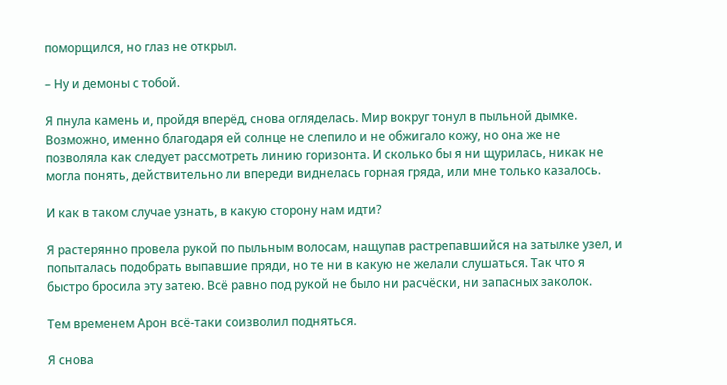поморщился, но глаз не открыл.

– Ну и демоны с тобой.

Я пнула камень и, пройдя вперёд, снова огляделась. Мир вокруг тонул в пыльной дымке. Возможно, именно благодаря ей солнце не слепило и не обжигало кожу, но она же не позволяла как следует рассмотреть линию горизонта. И сколько бы я ни щурилась, никак не могла понять, действительно ли впереди виднелась горная гряда, или мне только казалось.

И как в таком случае узнать, в какую сторону нам идти?

Я растерянно провела рукой по пыльным волосам, нащупав растрепавшийся на затылке узел, и попыталась подобрать выпавшие пряди, но те ни в какую не желали слушаться. Так что я быстро бросила эту затею. Всё равно под рукой не было ни расчёски, ни запасных заколок.

Тем временем Арон всё-таки соизволил подняться.

Я снова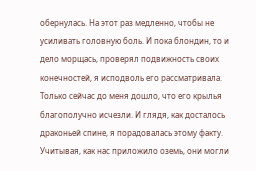обернулась. На этот раз медленно, чтобы не усиливать головную боль. И пока блондин, то и дело морщась, проверял подвижность своих конечностей, я исподволь его рассматривала. Только сейчас до меня дошло, что его крылья благополучно исчезли. И глядя, как досталось драконьей спине, я порадовалась этому факту. Учитывая, как нас приложило оземь, они могли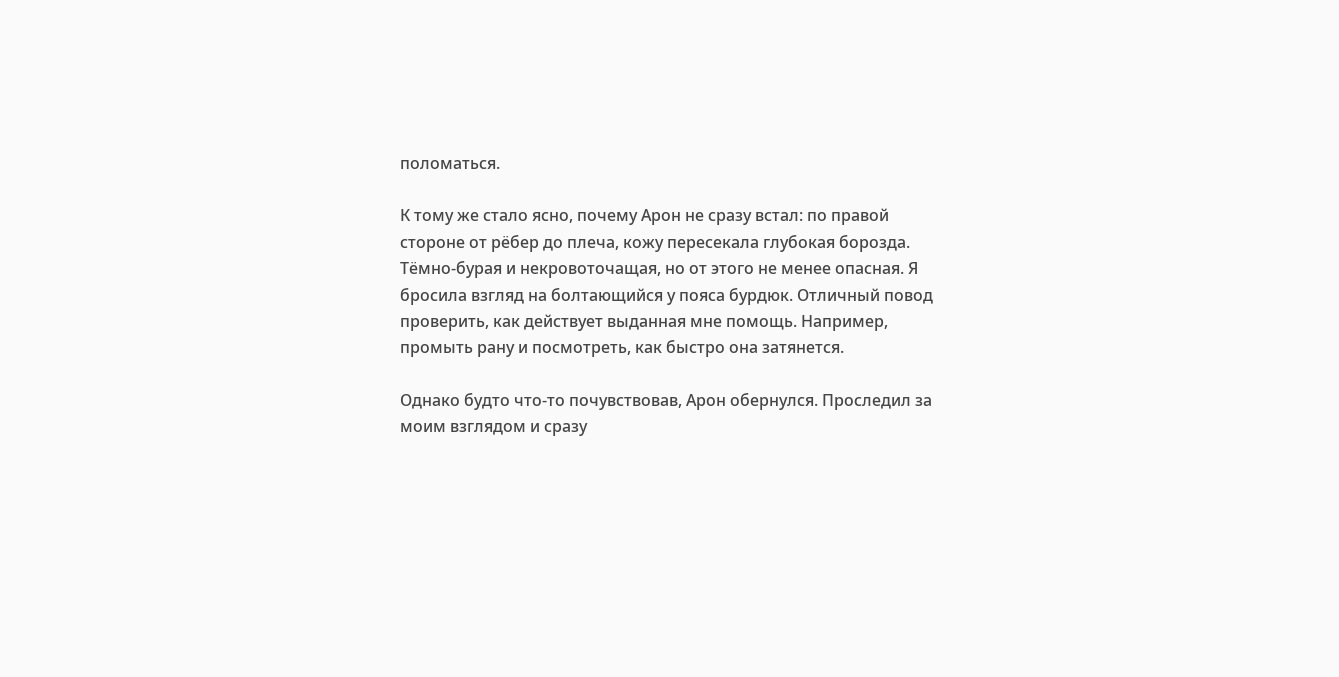поломаться.

К тому же стало ясно, почему Арон не сразу встал: по правой стороне от рёбер до плеча, кожу пересекала глубокая борозда. Тёмно-бурая и некровоточащая, но от этого не менее опасная. Я бросила взгляд на болтающийся у пояса бурдюк. Отличный повод проверить, как действует выданная мне помощь. Например, промыть рану и посмотреть, как быстро она затянется.

Однако будто что-то почувствовав, Арон обернулся. Проследил за моим взглядом и сразу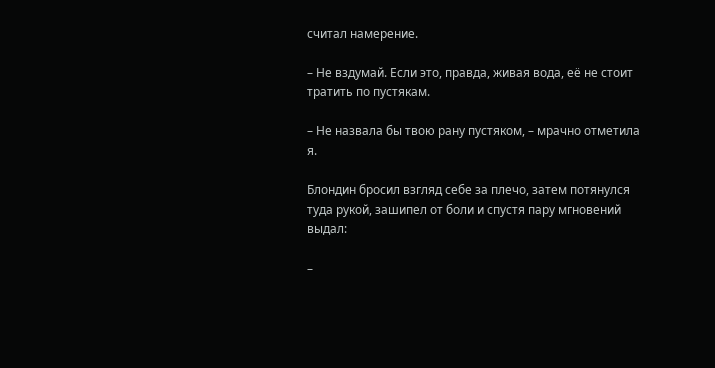считал намерение.

– Не вздумай. Если это, правда, живая вода, её не стоит тратить по пустякам.

– Не назвала бы твою рану пустяком, – мрачно отметила я.

Блондин бросил взгляд себе за плечо, затем потянулся туда рукой, зашипел от боли и спустя пару мгновений выдал:

–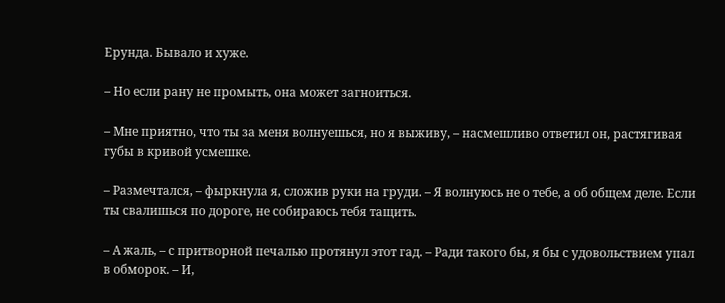Ерунда. Бывало и хуже.

– Но если рану не промыть, она может загноиться.

– Мне приятно, что ты за меня волнуешься, но я выживу, – насмешливо ответил он, растягивая губы в кривой усмешке.

– Размечтался, – фыркнула я, сложив руки на груди. – Я волнуюсь не о тебе, а об общем деле. Если ты свалишься по дороге, не собираюсь тебя тащить.

– А жаль, – с притворной печалью протянул этот гад. – Ради такого бы, я бы с удовольствием упал в обморок. – И,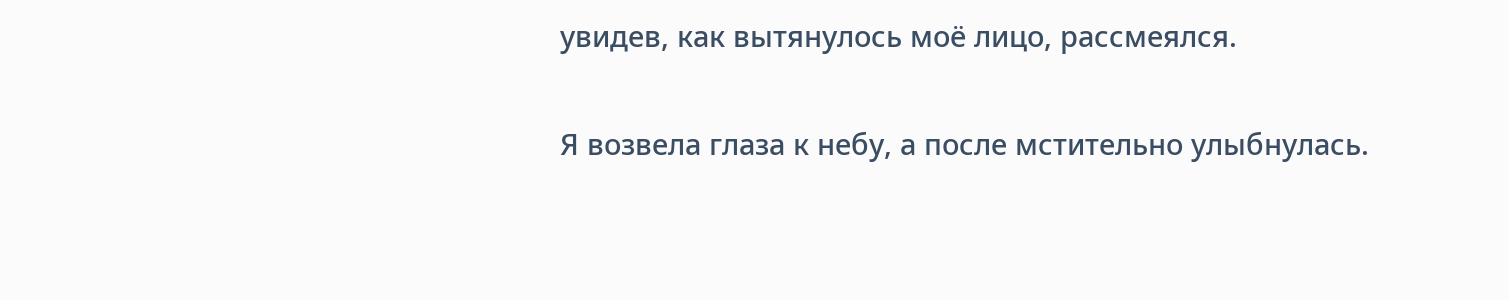увидев, как вытянулось моё лицо, рассмеялся.

Я возвела глаза к небу, а после мстительно улыбнулась.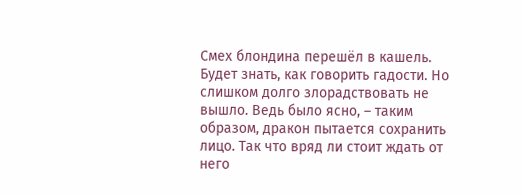Смех блондина перешёл в кашель. Будет знать, как говорить гадости. Но слишком долго злорадствовать не вышло. Ведь было ясно, – таким образом, дракон пытается сохранить лицо. Так что вряд ли стоит ждать от него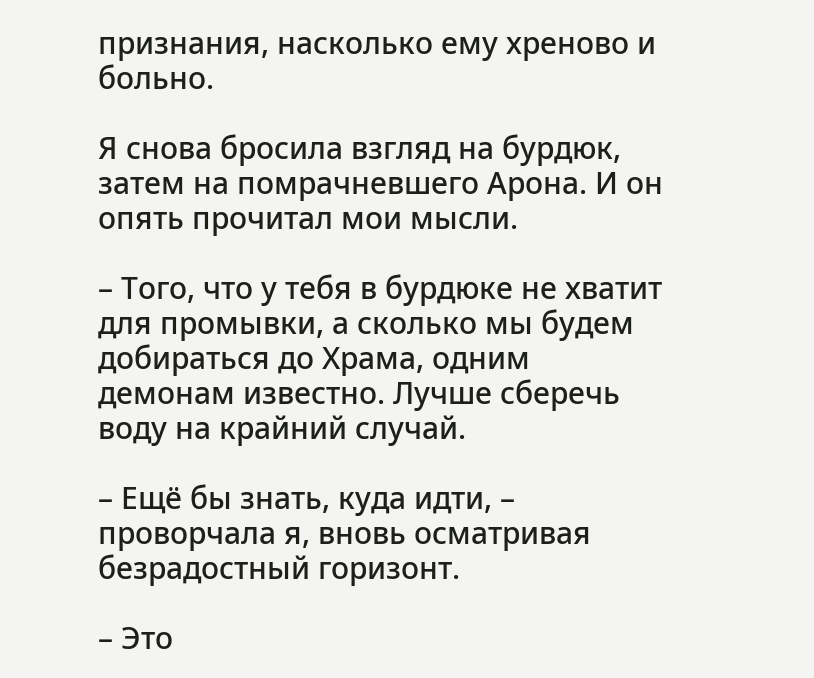признания, насколько ему хреново и больно.

Я снова бросила взгляд на бурдюк, затем на помрачневшего Арона. И он опять прочитал мои мысли.

– Того, что у тебя в бурдюке не хватит для промывки, а сколько мы будем добираться до Храма, одним демонам известно. Лучше сберечь воду на крайний случай.

– Ещё бы знать, куда идти, – проворчала я, вновь осматривая безрадостный горизонт.

– Это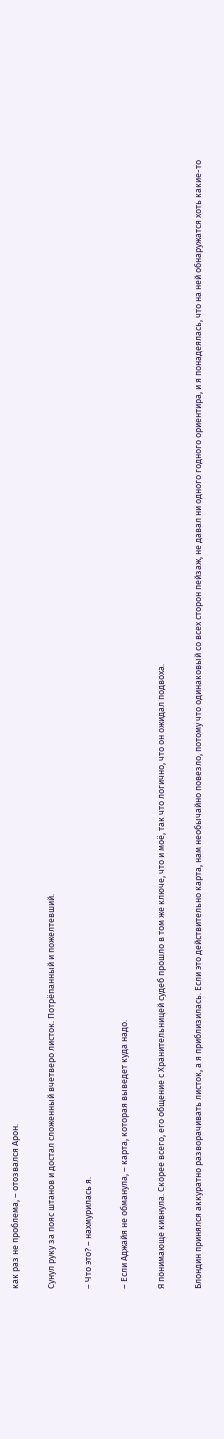как раз не проблема, – отозвался Арон.

Сунул руку за пояс штанов и достал сложенный вчетверо листок. Потрёпанный и пожелтевший.

– Что это? – нахмурилась я.

– Если Аджайя не обманула, – карта, которая выведет куда надо.

Я понимающе кивнула. Скорее всего, его общение с Хранительницей судеб прошло в том же ключе, что и моё, так что логично, что он ожидал подвоха.

Блондин принялся аккуратно разворачивать листок, а я приблизилась. Если это действительно карта, нам необычайно повезло, потому что одинаковый со всех сторон пейзаж, не давал ни одного годного ориентира, и я понадеялась, что на ней обнаружатся хоть какие-то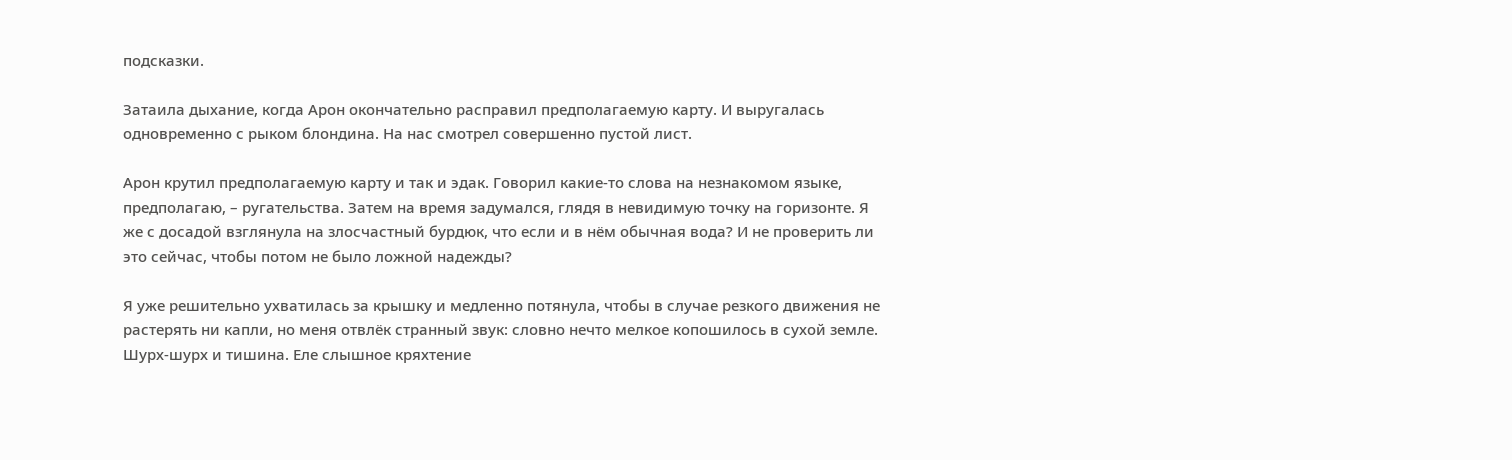подсказки.

Затаила дыхание, когда Арон окончательно расправил предполагаемую карту. И выругалась одновременно с рыком блондина. На нас смотрел совершенно пустой лист.

Арон крутил предполагаемую карту и так и эдак. Говорил какие-то слова на незнакомом языке, предполагаю, – ругательства. Затем на время задумался, глядя в невидимую точку на горизонте. Я же с досадой взглянула на злосчастный бурдюк, что если и в нём обычная вода? И не проверить ли это сейчас, чтобы потом не было ложной надежды?

Я уже решительно ухватилась за крышку и медленно потянула, чтобы в случае резкого движения не растерять ни капли, но меня отвлёк странный звук: словно нечто мелкое копошилось в сухой земле. Шурх-шурх и тишина. Еле слышное кряхтение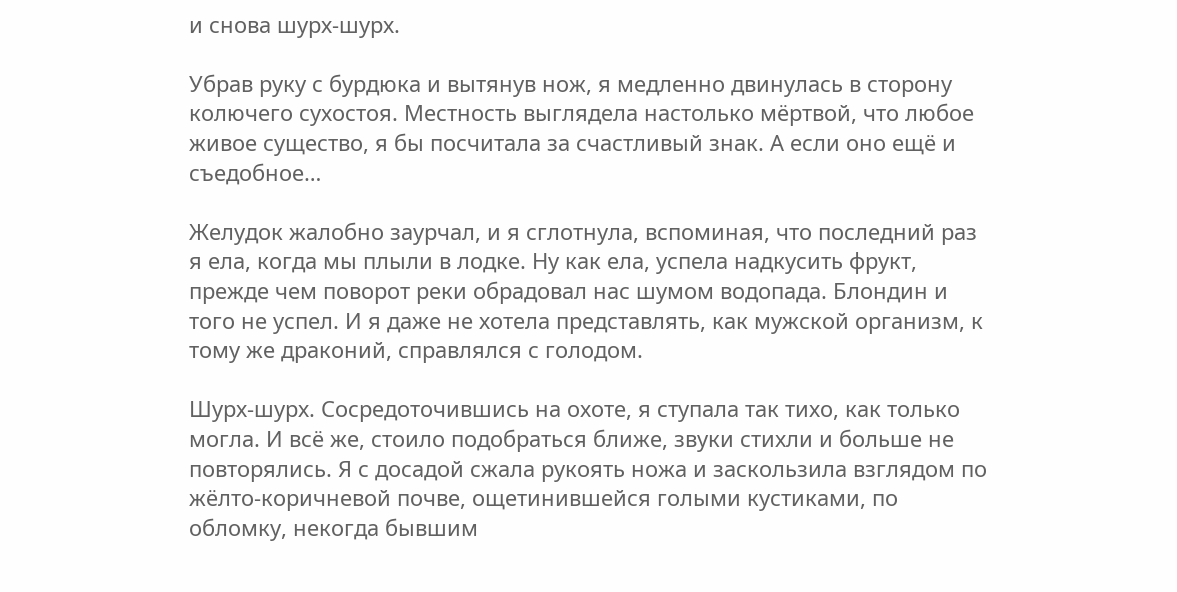и снова шурх-шурх.

Убрав руку с бурдюка и вытянув нож, я медленно двинулась в сторону колючего сухостоя. Местность выглядела настолько мёртвой, что любое живое существо, я бы посчитала за счастливый знак. А если оно ещё и съедобное…

Желудок жалобно заурчал, и я сглотнула, вспоминая, что последний раз я ела, когда мы плыли в лодке. Ну как ела, успела надкусить фрукт, прежде чем поворот реки обрадовал нас шумом водопада. Блондин и того не успел. И я даже не хотела представлять, как мужской организм, к тому же драконий, справлялся с голодом.

Шурх-шурх. Сосредоточившись на охоте, я ступала так тихо, как только могла. И всё же, стоило подобраться ближе, звуки стихли и больше не повторялись. Я с досадой сжала рукоять ножа и заскользила взглядом по жёлто-коричневой почве, ощетинившейся голыми кустиками, по обломку, некогда бывшим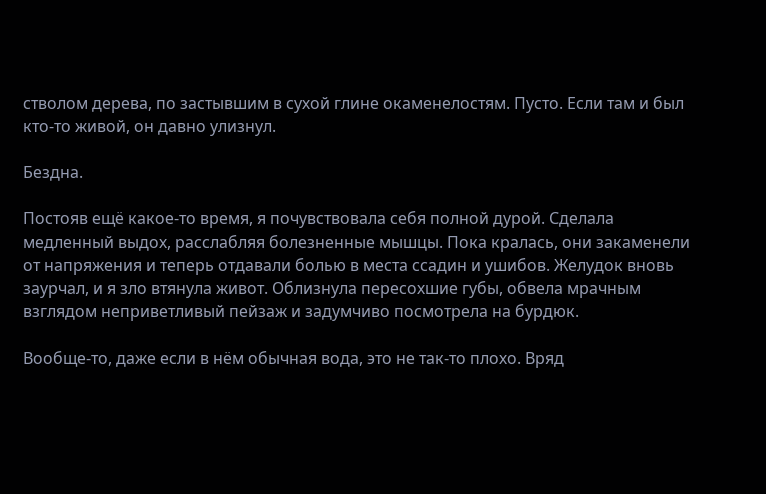стволом дерева, по застывшим в сухой глине окаменелостям. Пусто. Если там и был кто-то живой, он давно улизнул.

Бездна.

Постояв ещё какое-то время, я почувствовала себя полной дурой. Сделала медленный выдох, расслабляя болезненные мышцы. Пока кралась, они закаменели от напряжения и теперь отдавали болью в места ссадин и ушибов. Желудок вновь заурчал, и я зло втянула живот. Облизнула пересохшие губы, обвела мрачным взглядом неприветливый пейзаж и задумчиво посмотрела на бурдюк.

Вообще-то, даже если в нём обычная вода, это не так-то плохо. Вряд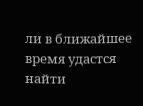ли в ближайшее время удастся найти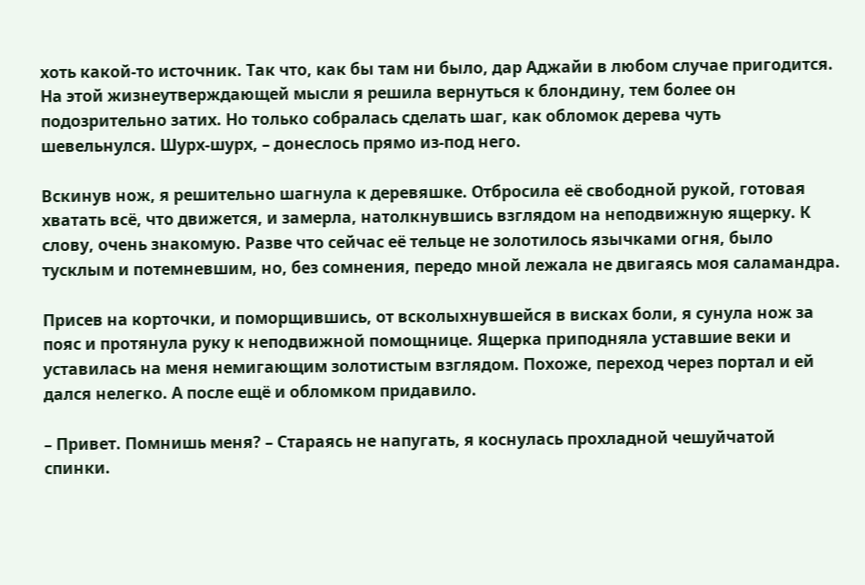хоть какой-то источник. Так что, как бы там ни было, дар Аджайи в любом случае пригодится. На этой жизнеутверждающей мысли я решила вернуться к блондину, тем более он подозрительно затих. Но только собралась сделать шаг, как обломок дерева чуть шевельнулся. Шурх-шурх, – донеслось прямо из-под него.

Вскинув нож, я решительно шагнула к деревяшке. Отбросила её свободной рукой, готовая хватать всё, что движется, и замерла, натолкнувшись взглядом на неподвижную ящерку. К слову, очень знакомую. Разве что сейчас её тельце не золотилось язычками огня, было тусклым и потемневшим, но, без сомнения, передо мной лежала не двигаясь моя саламандра.

Присев на корточки, и поморщившись, от всколыхнувшейся в висках боли, я сунула нож за пояс и протянула руку к неподвижной помощнице. Ящерка приподняла уставшие веки и уставилась на меня немигающим золотистым взглядом. Похоже, переход через портал и ей дался нелегко. А после ещё и обломком придавило.

– Привет. Помнишь меня? – Стараясь не напугать, я коснулась прохладной чешуйчатой спинки.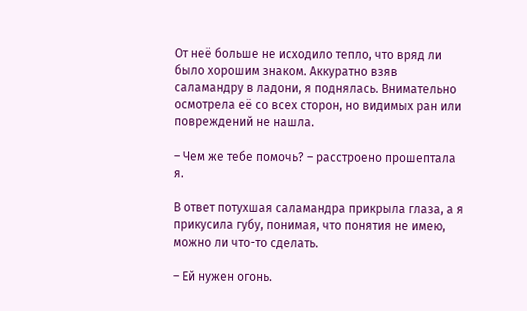От неё больше не исходило тепло, что вряд ли было хорошим знаком. Аккуратно взяв саламандру в ладони, я поднялась. Внимательно осмотрела её со всех сторон, но видимых ран или повреждений не нашла.

– Чем же тебе помочь? – расстроено прошептала я.

В ответ потухшая саламандра прикрыла глаза, а я прикусила губу, понимая, что понятия не имею, можно ли что-то сделать.

– Ей нужен огонь.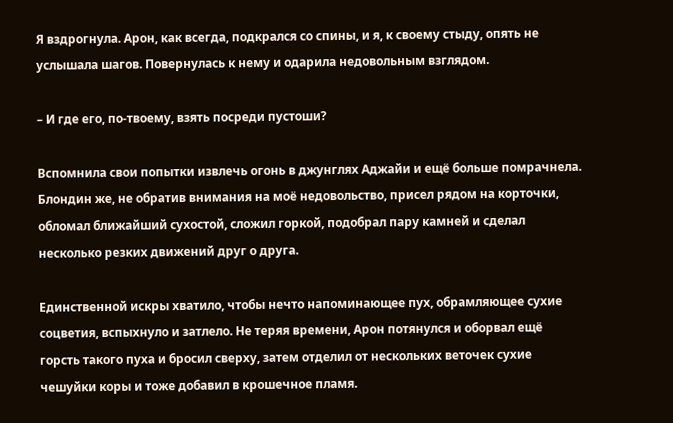Я вздрогнула. Арон, как всегда, подкрался со спины, и я, к своему стыду, опять не услышала шагов. Повернулась к нему и одарила недовольным взглядом.

– И где его, по-твоему, взять посреди пустоши?

Вспомнила свои попытки извлечь огонь в джунглях Аджайи и ещё больше помрачнела. Блондин же, не обратив внимания на моё недовольство, присел рядом на корточки, обломал ближайший сухостой, сложил горкой, подобрал пару камней и сделал несколько резких движений друг о друга.

Единственной искры хватило, чтобы нечто напоминающее пух, обрамляющее сухие соцветия, вспыхнуло и затлело. Не теряя времени, Арон потянулся и оборвал ещё горсть такого пуха и бросил сверху, затем отделил от нескольких веточек сухие чешуйки коры и тоже добавил в крошечное пламя.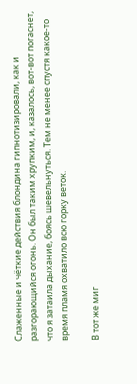Слаженные и чёткие действия блондина гипнотизировали, как и разгорающийся огонь. Он был таким хрупким, и, казалось, вот-вот погаснет, что я затаила дыхание, боясь шевельнуться. Тем не менее спустя какое-то время пламя охватило всю горку веток.

В тот же миг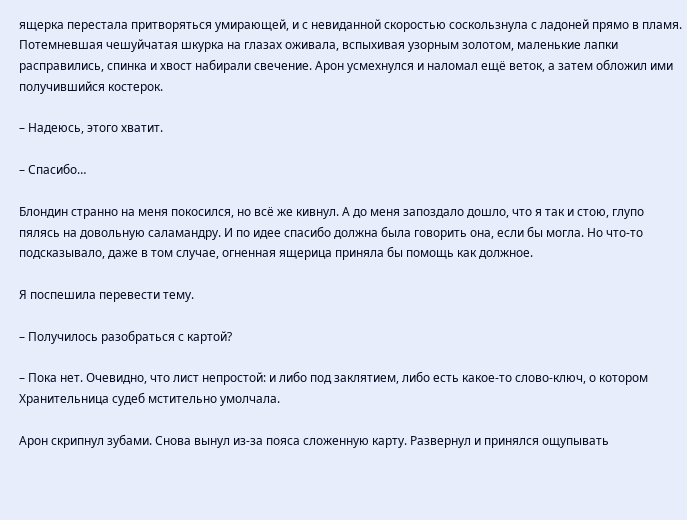ящерка перестала притворяться умирающей, и с невиданной скоростью соскользнула с ладоней прямо в пламя. Потемневшая чешуйчатая шкурка на глазах оживала, вспыхивая узорным золотом, маленькие лапки расправились, спинка и хвост набирали свечение. Арон усмехнулся и наломал ещё веток, а затем обложил ими получившийся костерок.

– Надеюсь, этого хватит.

– Спасибо…

Блондин странно на меня покосился, но всё же кивнул. А до меня запоздало дошло, что я так и стою, глупо пялясь на довольную саламандру. И по идее спасибо должна была говорить она, если бы могла. Но что-то подсказывало, даже в том случае, огненная ящерица приняла бы помощь как должное.

Я поспешила перевести тему.

– Получилось разобраться с картой?

– Пока нет. Очевидно, что лист непростой: и либо под заклятием, либо есть какое-то слово-ключ, о котором Хранительница судеб мстительно умолчала.

Арон скрипнул зубами. Снова вынул из-за пояса сложенную карту. Развернул и принялся ощупывать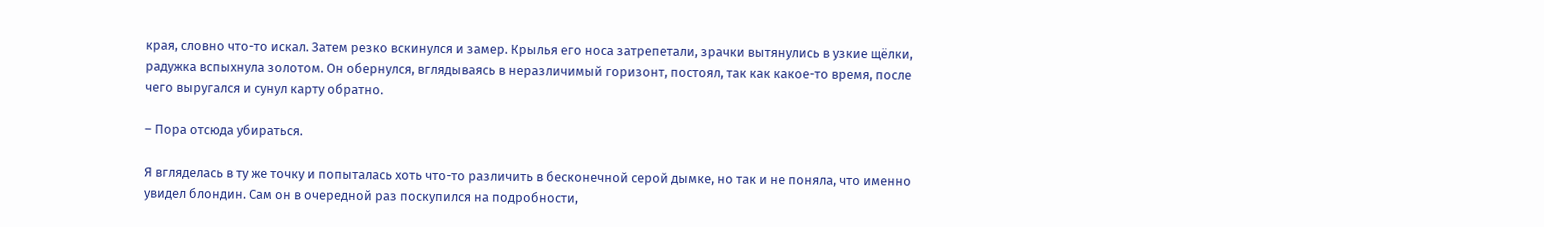края, словно что-то искал. Затем резко вскинулся и замер. Крылья его носа затрепетали, зрачки вытянулись в узкие щёлки, радужка вспыхнула золотом. Он обернулся, вглядываясь в неразличимый горизонт, постоял, так как какое-то время, после чего выругался и сунул карту обратно.

– Пора отсюда убираться.

Я вгляделась в ту же точку и попыталась хоть что-то различить в бесконечной серой дымке, но так и не поняла, что именно увидел блондин. Сам он в очередной раз поскупился на подробности,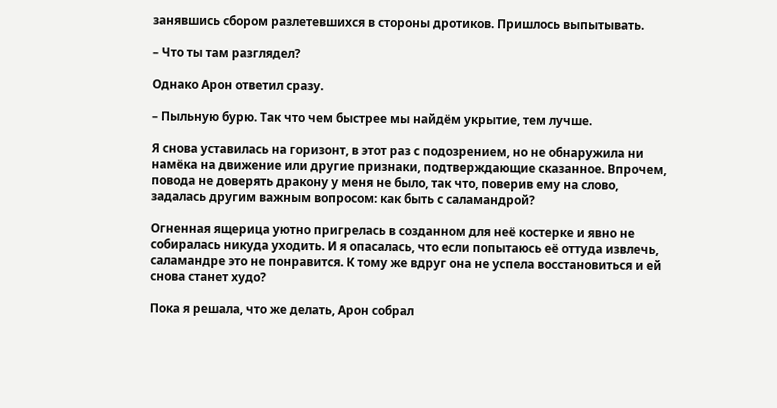занявшись сбором разлетевшихся в стороны дротиков. Пришлось выпытывать.

– Что ты там разглядел?

Однако Арон ответил сразу.

– Пыльную бурю. Так что чем быстрее мы найдём укрытие, тем лучше.

Я снова уставилась на горизонт, в этот раз с подозрением, но не обнаружила ни намёка на движение или другие признаки, подтверждающие сказанное. Впрочем, повода не доверять дракону у меня не было, так что, поверив ему на слово, задалась другим важным вопросом: как быть с саламандрой?

Огненная ящерица уютно пригрелась в созданном для неё костерке и явно не собиралась никуда уходить. И я опасалась, что если попытаюсь её оттуда извлечь, саламандре это не понравится. К тому же вдруг она не успела восстановиться и ей снова станет худо?

Пока я решала, что же делать, Арон собрал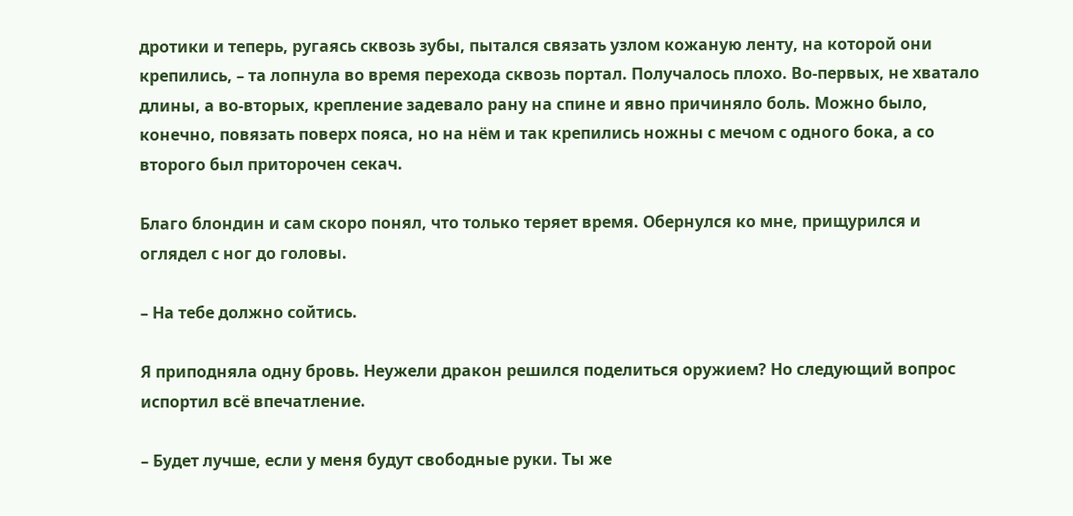дротики и теперь, ругаясь сквозь зубы, пытался связать узлом кожаную ленту, на которой они крепились, – та лопнула во время перехода сквозь портал. Получалось плохо. Во-первых, не хватало длины, а во-вторых, крепление задевало рану на спине и явно причиняло боль. Можно было, конечно, повязать поверх пояса, но на нём и так крепились ножны с мечом с одного бока, а со второго был приторочен секач.

Благо блондин и сам скоро понял, что только теряет время. Обернулся ко мне, прищурился и оглядел с ног до головы.

– На тебе должно сойтись.

Я приподняла одну бровь. Неужели дракон решился поделиться оружием? Но следующий вопрос испортил всё впечатление.

– Будет лучше, если у меня будут свободные руки. Ты же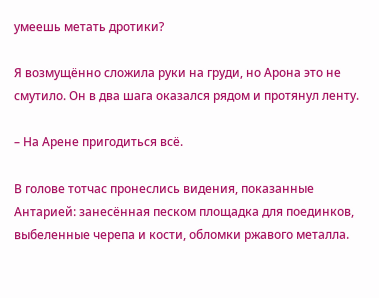умеешь метать дротики?

Я возмущённо сложила руки на груди, но Арона это не смутило. Он в два шага оказался рядом и протянул ленту.

– На Арене пригодиться всё.

В голове тотчас пронеслись видения, показанные Антарией: занесённая песком площадка для поединков, выбеленные черепа и кости, обломки ржавого металла.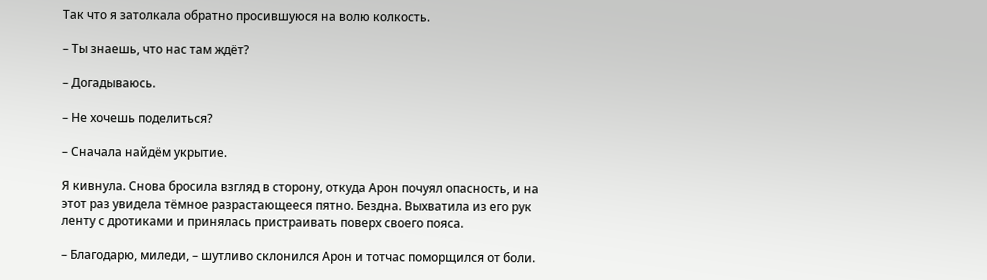Так что я затолкала обратно просившуюся на волю колкость.

– Ты знаешь, что нас там ждёт?

– Догадываюсь.

– Не хочешь поделиться?

– Сначала найдём укрытие.

Я кивнула. Снова бросила взгляд в сторону, откуда Арон почуял опасность, и на этот раз увидела тёмное разрастающееся пятно. Бездна. Выхватила из его рук ленту с дротиками и принялась пристраивать поверх своего пояса.

– Благодарю, миледи, – шутливо склонился Арон и тотчас поморщился от боли.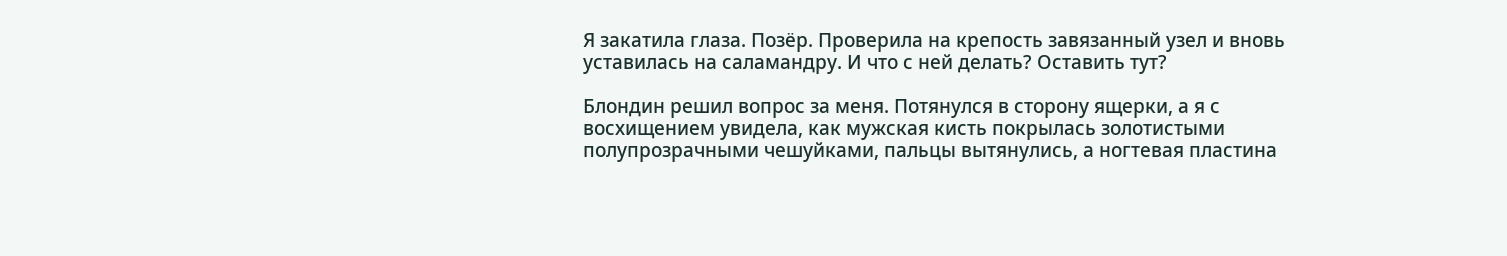Я закатила глаза. Позёр. Проверила на крепость завязанный узел и вновь уставилась на саламандру. И что с ней делать? Оставить тут?

Блондин решил вопрос за меня. Потянулся в сторону ящерки, а я с восхищением увидела, как мужская кисть покрылась золотистыми полупрозрачными чешуйками, пальцы вытянулись, а ногтевая пластина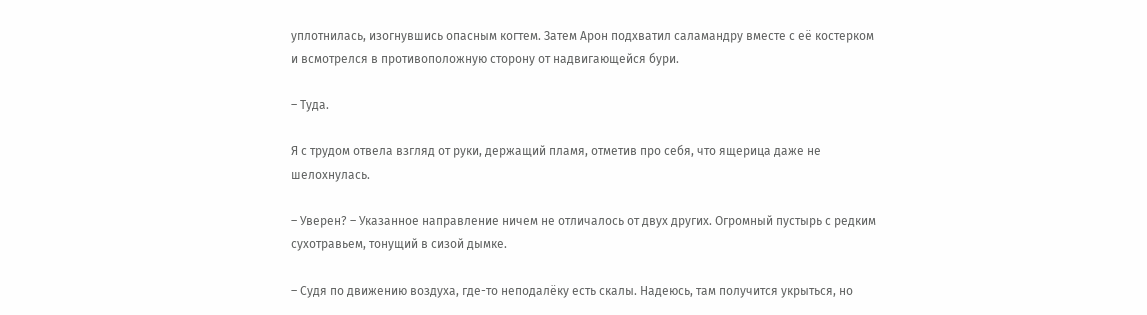уплотнилась, изогнувшись опасным когтем. Затем Арон подхватил саламандру вместе с её костерком и всмотрелся в противоположную сторону от надвигающейся бури.

– Туда.

Я с трудом отвела взгляд от руки, держащий пламя, отметив про себя, что ящерица даже не шелохнулась.

– Уверен? – Указанное направление ничем не отличалось от двух других. Огромный пустырь с редким сухотравьем, тонущий в сизой дымке.

– Судя по движению воздуха, где-то неподалёку есть скалы. Надеюсь, там получится укрыться, но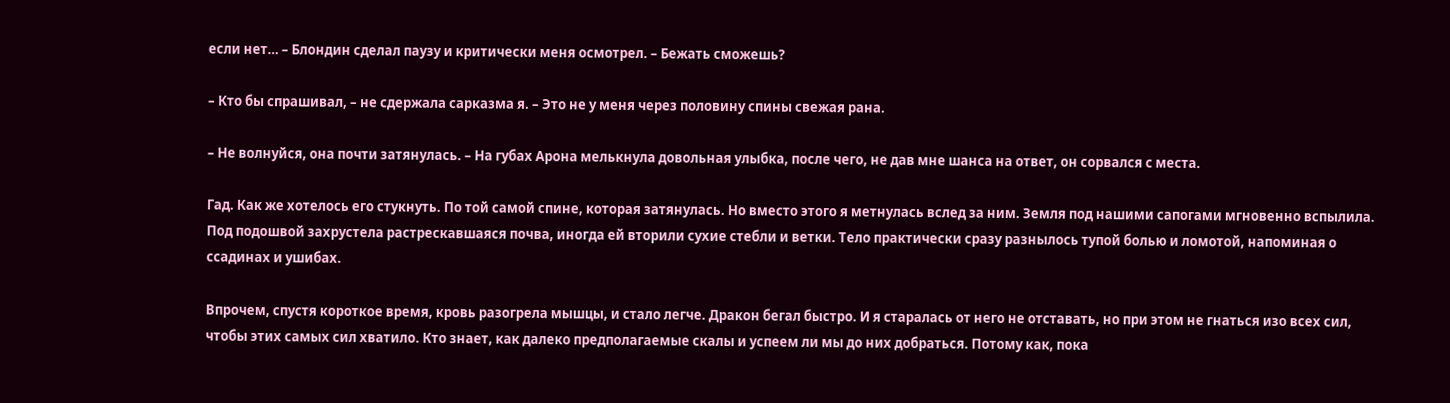если нет… – Блондин сделал паузу и критически меня осмотрел. – Бежать сможешь?

– Кто бы спрашивал, – не сдержала сарказма я. – Это не у меня через половину спины свежая рана.

– Не волнуйся, она почти затянулась. – На губах Арона мелькнула довольная улыбка, после чего, не дав мне шанса на ответ, он сорвался с места.

Гад. Как же хотелось его стукнуть. По той самой спине, которая затянулась. Но вместо этого я метнулась вслед за ним. Земля под нашими сапогами мгновенно вспылила. Под подошвой захрустела растрескавшаяся почва, иногда ей вторили сухие стебли и ветки. Тело практически сразу разнылось тупой болью и ломотой, напоминая о ссадинах и ушибах.

Впрочем, спустя короткое время, кровь разогрела мышцы, и стало легче. Дракон бегал быстро. И я старалась от него не отставать, но при этом не гнаться изо всех сил, чтобы этих самых сил хватило. Кто знает, как далеко предполагаемые скалы и успеем ли мы до них добраться. Потому как, пока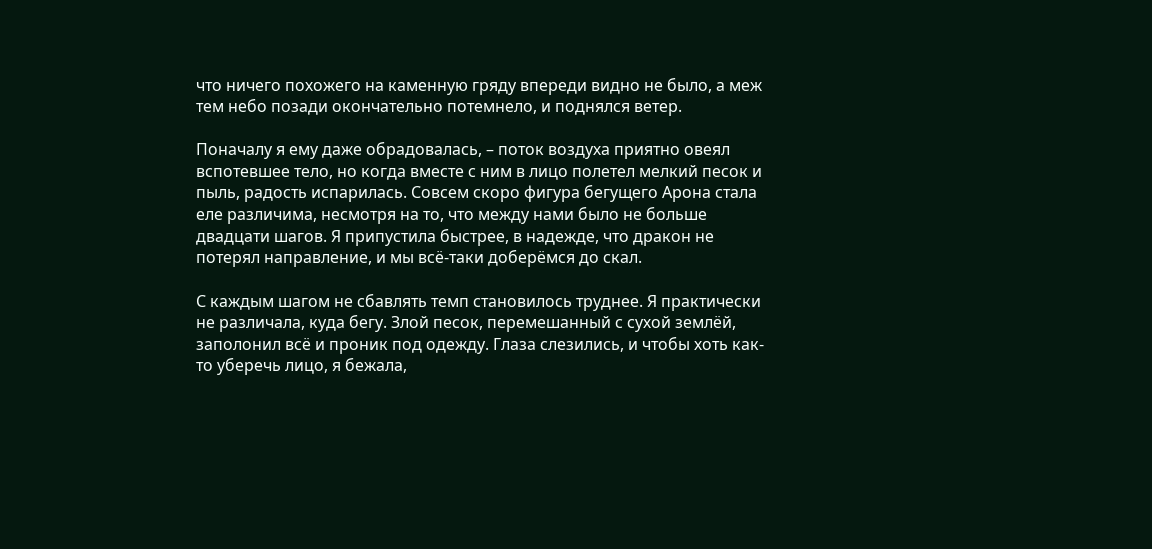что ничего похожего на каменную гряду впереди видно не было, а меж тем небо позади окончательно потемнело, и поднялся ветер.

Поначалу я ему даже обрадовалась, – поток воздуха приятно овеял вспотевшее тело, но когда вместе с ним в лицо полетел мелкий песок и пыль, радость испарилась. Совсем скоро фигура бегущего Арона стала еле различима, несмотря на то, что между нами было не больше двадцати шагов. Я припустила быстрее, в надежде, что дракон не потерял направление, и мы всё-таки доберёмся до скал.

С каждым шагом не сбавлять темп становилось труднее. Я практически не различала, куда бегу. Злой песок, перемешанный с сухой землёй, заполонил всё и проник под одежду. Глаза слезились, и чтобы хоть как-то уберечь лицо, я бежала,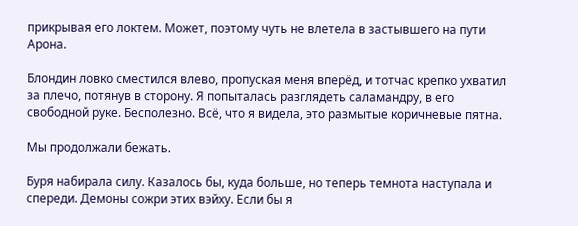прикрывая его локтем. Может, поэтому чуть не влетела в застывшего на пути Арона.

Блондин ловко сместился влево, пропуская меня вперёд, и тотчас крепко ухватил за плечо, потянув в сторону. Я попыталась разглядеть саламандру, в его свободной руке. Бесполезно. Всё, что я видела, это размытые коричневые пятна.

Мы продолжали бежать.

Буря набирала силу. Казалось бы, куда больше, но теперь темнота наступала и спереди. Демоны сожри этих вэйху. Если бы я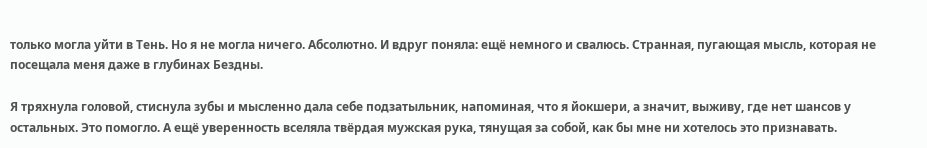только могла уйти в Тень. Но я не могла ничего. Абсолютно. И вдруг поняла: ещё немного и свалюсь. Странная, пугающая мысль, которая не посещала меня даже в глубинах Бездны.

Я тряхнула головой, стиснула зубы и мысленно дала себе подзатыльник, напоминая, что я йокшери, а значит, выживу, где нет шансов у остальных. Это помогло. А ещё уверенность вселяла твёрдая мужская рука, тянущая за собой, как бы мне ни хотелось это признавать.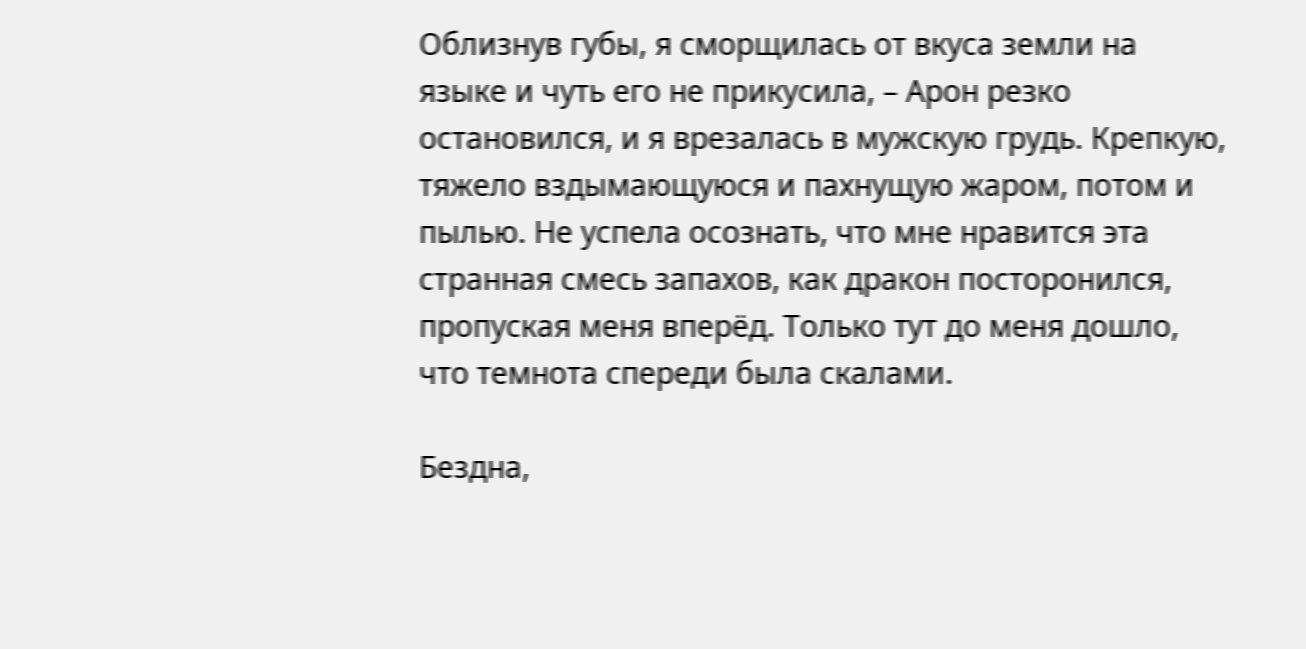Облизнув губы, я сморщилась от вкуса земли на языке и чуть его не прикусила, – Арон резко остановился, и я врезалась в мужскую грудь. Крепкую, тяжело вздымающуюся и пахнущую жаром, потом и пылью. Не успела осознать, что мне нравится эта странная смесь запахов, как дракон посторонился, пропуская меня вперёд. Только тут до меня дошло, что темнота спереди была скалами.

Бездна,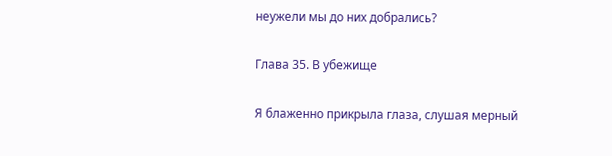неужели мы до них добрались?

Глава 35. В убежище

Я блаженно прикрыла глаза, слушая мерный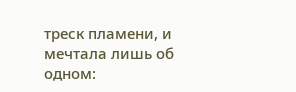треск пламени, и мечтала лишь об одном: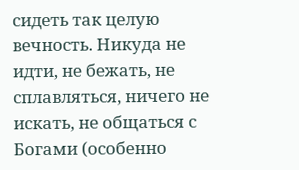сидеть так целую вечность. Никуда не идти, не бежать, не сплавляться, ничего не искать, не общаться с Богами (особенно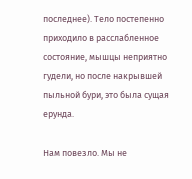последнее). Тело постепенно приходило в расслабленное состояние, мышцы неприятно гудели, но после накрывшей пыльной бури, это была сущая ерунда.

Нам повезло. Мы не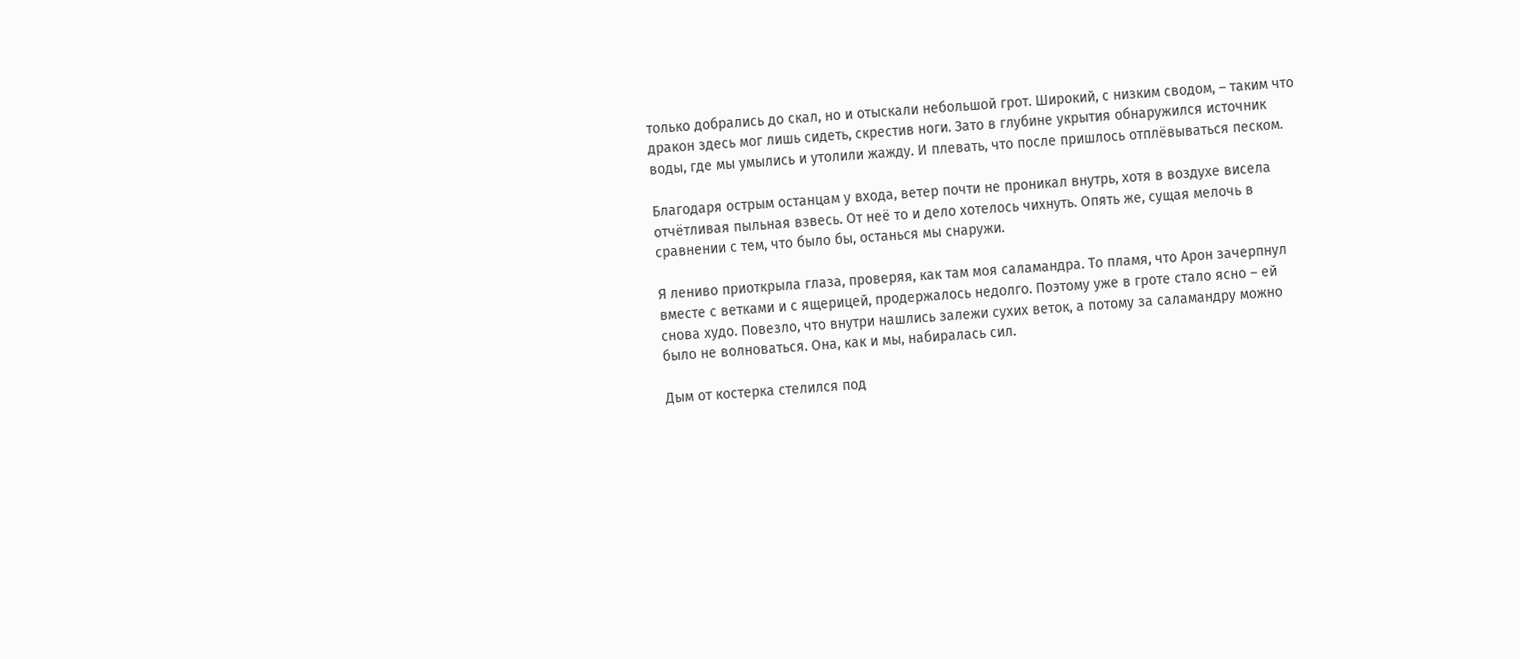только добрались до скал, но и отыскали небольшой грот. Широкий, с низким сводом, – таким что дракон здесь мог лишь сидеть, скрестив ноги. Зато в глубине укрытия обнаружился источник воды, где мы умылись и утолили жажду. И плевать, что после пришлось отплёвываться песком.

Благодаря острым останцам у входа, ветер почти не проникал внутрь, хотя в воздухе висела отчётливая пыльная взвесь. От неё то и дело хотелось чихнуть. Опять же, сущая мелочь в сравнении с тем, что было бы, останься мы снаружи.

Я лениво приоткрыла глаза, проверяя, как там моя саламандра. То пламя, что Арон зачерпнул вместе с ветками и с ящерицей, продержалось недолго. Поэтому уже в гроте стало ясно – ей снова худо. Повезло, что внутри нашлись залежи сухих веток, а потому за саламандру можно было не волноваться. Она, как и мы, набиралась сил.

Дым от костерка стелился под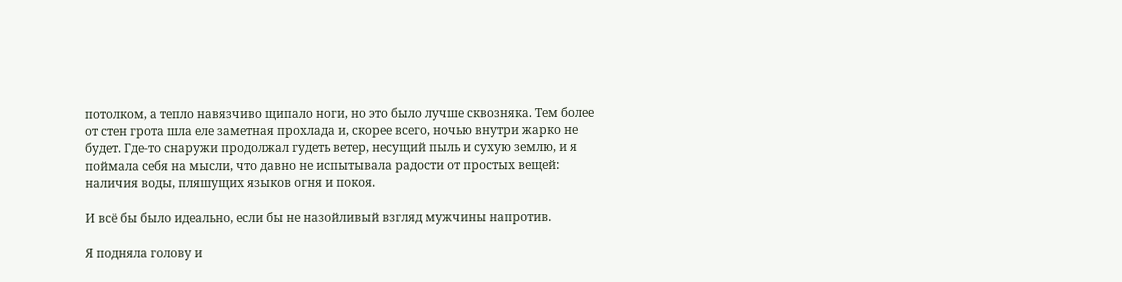потолком, а тепло навязчиво щипало ноги, но это было лучше сквозняка. Тем более от стен грота шла еле заметная прохлада и, скорее всего, ночью внутри жарко не будет. Где-то снаружи продолжал гудеть ветер, несущий пыль и сухую землю, и я поймала себя на мысли, что давно не испытывала радости от простых вещей: наличия воды, пляшущих языков огня и покоя.

И всё бы было идеально, если бы не назойливый взгляд мужчины напротив.

Я подняла голову и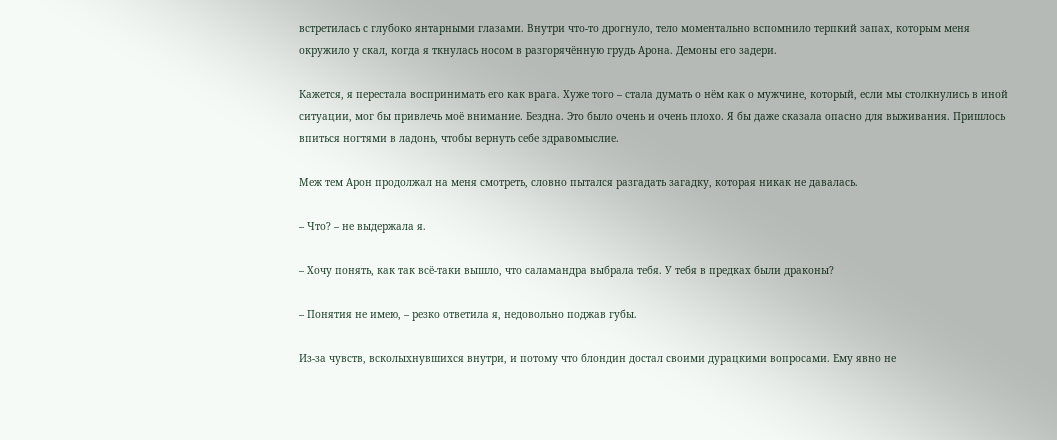встретилась с глубоко янтарными глазами. Внутри что-то дрогнуло, тело моментально вспомнило терпкий запах, которым меня окружило у скал, когда я ткнулась носом в разгорячённую грудь Арона. Демоны его задери.

Кажется, я перестала воспринимать его как врага. Хуже того – стала думать о нём как о мужчине, который, если мы столкнулись в иной ситуации, мог бы привлечь моё внимание. Бездна. Это было очень и очень плохо. Я бы даже сказала опасно для выживания. Пришлось впиться ногтями в ладонь, чтобы вернуть себе здравомыслие.

Меж тем Арон продолжал на меня смотреть, словно пытался разгадать загадку, которая никак не давалась.

– Что? – не выдержала я.

– Хочу понять, как так всё-таки вышло, что саламандра выбрала тебя. У тебя в предках были драконы?

– Понятия не имею, – резко ответила я, недовольно поджав губы.

Из-за чувств, всколыхнувшихся внутри, и потому что блондин достал своими дурацкими вопросами. Ему явно не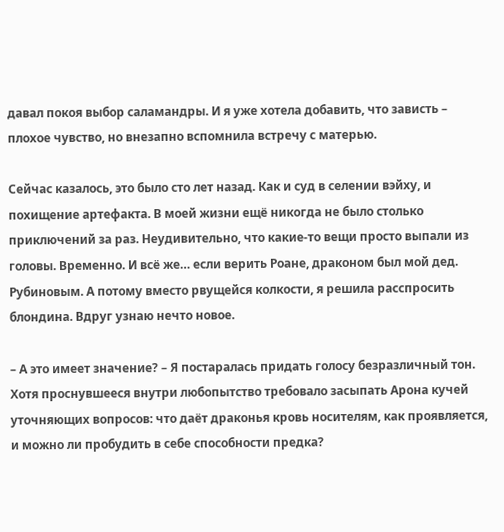давал покоя выбор саламандры. И я уже хотела добавить, что зависть – плохое чувство, но внезапно вспомнила встречу с матерью.

Сейчас казалось, это было сто лет назад. Как и суд в селении вэйху, и похищение артефакта. В моей жизни ещё никогда не было столько приключений за раз. Неудивительно, что какие-то вещи просто выпали из головы. Временно. И всё же… если верить Роане, драконом был мой дед. Рубиновым. А потому вместо рвущейся колкости, я решила расспросить блондина. Вдруг узнаю нечто новое.

– А это имеет значение? – Я постаралась придать голосу безразличный тон. Хотя проснувшееся внутри любопытство требовало засыпать Арона кучей уточняющих вопросов: что даёт драконья кровь носителям, как проявляется, и можно ли пробудить в себе способности предка?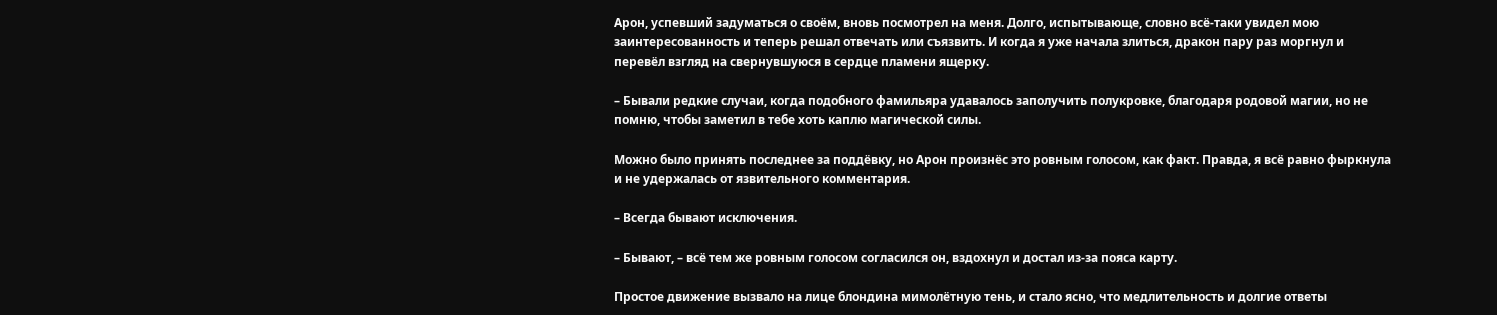Арон, успевший задуматься о своём, вновь посмотрел на меня. Долго, испытывающе, словно всё-таки увидел мою заинтересованность и теперь решал отвечать или съязвить. И когда я уже начала злиться, дракон пару раз моргнул и перевёл взгляд на свернувшуюся в сердце пламени ящерку.

– Бывали редкие случаи, когда подобного фамильяра удавалось заполучить полукровке, благодаря родовой магии, но не помню, чтобы заметил в тебе хоть каплю магической силы.

Можно было принять последнее за поддёвку, но Арон произнёс это ровным голосом, как факт. Правда, я всё равно фыркнула и не удержалась от язвительного комментария.

– Всегда бывают исключения.

– Бывают, – всё тем же ровным голосом согласился он, вздохнул и достал из-за пояса карту.

Простое движение вызвало на лице блондина мимолётную тень, и стало ясно, что медлительность и долгие ответы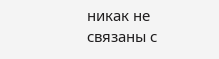никак не связаны с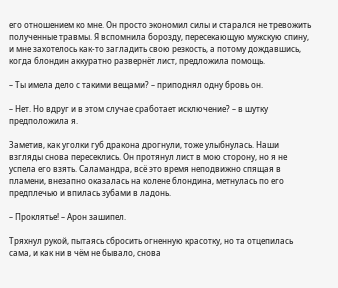его отношением ко мне. Он просто экономил силы и старался не тревожить полученные травмы. Я вспомнила борозду, пересекающую мужскую спину, и мне захотелось как-то загладить свою резкость, а потому дождавшись, когда блондин аккуратно развернёт лист, предложила помощь.

– Ты имела дело с такими вещами? – приподнял одну бровь он.

– Нет. Но вдруг и в этом случае сработает исключение? – в шутку предположила я.

Заметив, как уголки губ дракона дрогнули, тоже улыбнулась. Наши взгляды снова пересеклись. Он протянул лист в мою сторону, но я не успела его взять. Саламандра, всё это время неподвижно спящая в пламени, внезапно оказалась на колене блондина, метнулась по его предплечью и впилась зубами в ладонь.

– Проклятье! – Арон зашипел.

Тряхнул рукой, пытаясь сбросить огненную красотку, но та отцепилась сама, и как ни в чём не бывало, снова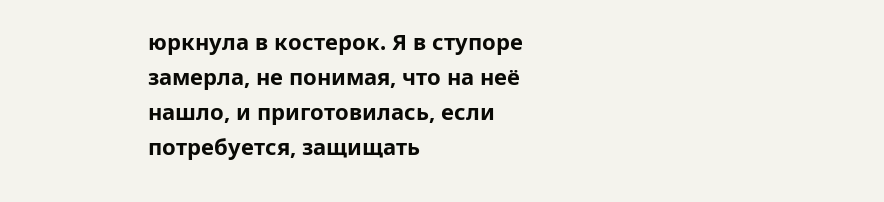юркнула в костерок. Я в ступоре замерла, не понимая, что на неё нашло, и приготовилась, если потребуется, защищать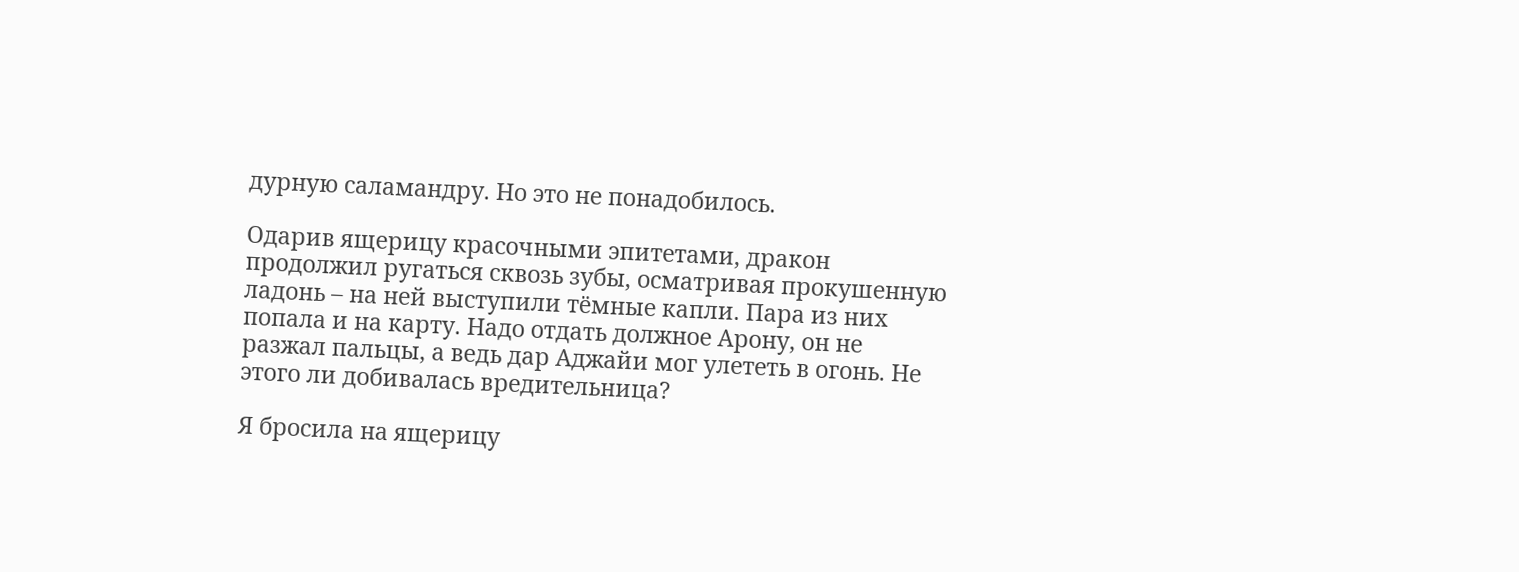дурную саламандру. Но это не понадобилось.

Одарив ящерицу красочными эпитетами, дракон продолжил ругаться сквозь зубы, осматривая прокушенную ладонь – на ней выступили тёмные капли. Пара из них попала и на карту. Надо отдать должное Арону, он не разжал пальцы, а ведь дар Аджайи мог улететь в огонь. Не этого ли добивалась вредительница?

Я бросила на ящерицу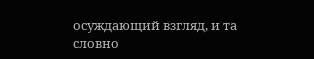осуждающий взгляд, и та словно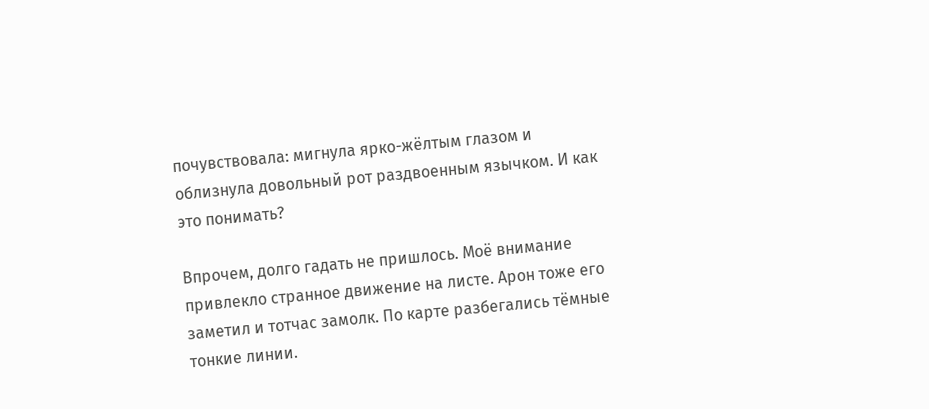почувствовала: мигнула ярко-жёлтым глазом и облизнула довольный рот раздвоенным язычком. И как это понимать?

Впрочем, долго гадать не пришлось. Моё внимание привлекло странное движение на листе. Арон тоже его заметил и тотчас замолк. По карте разбегались тёмные тонкие линии.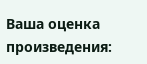Ваша оценка произведения: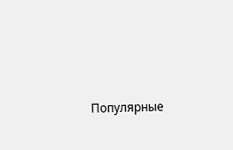Популярные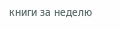книги за неделю